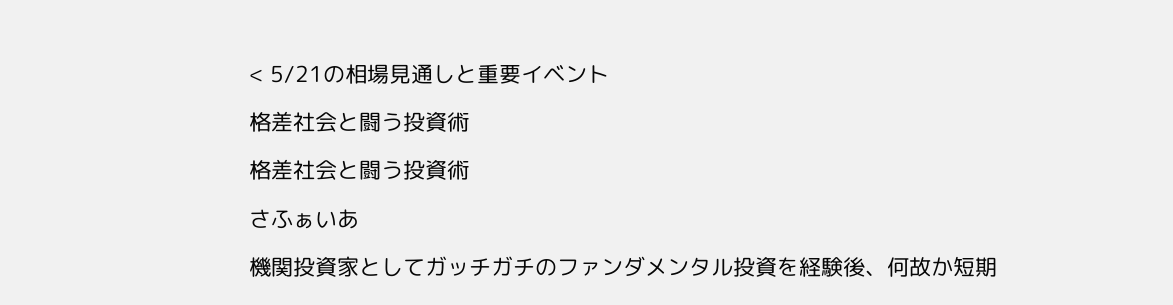< 5/21の相場見通しと重要イベント

格差社会と闘う投資術

格差社会と闘う投資術

さふぁいあ

機関投資家としてガッチガチのファンダメンタル投資を経験後、何故か短期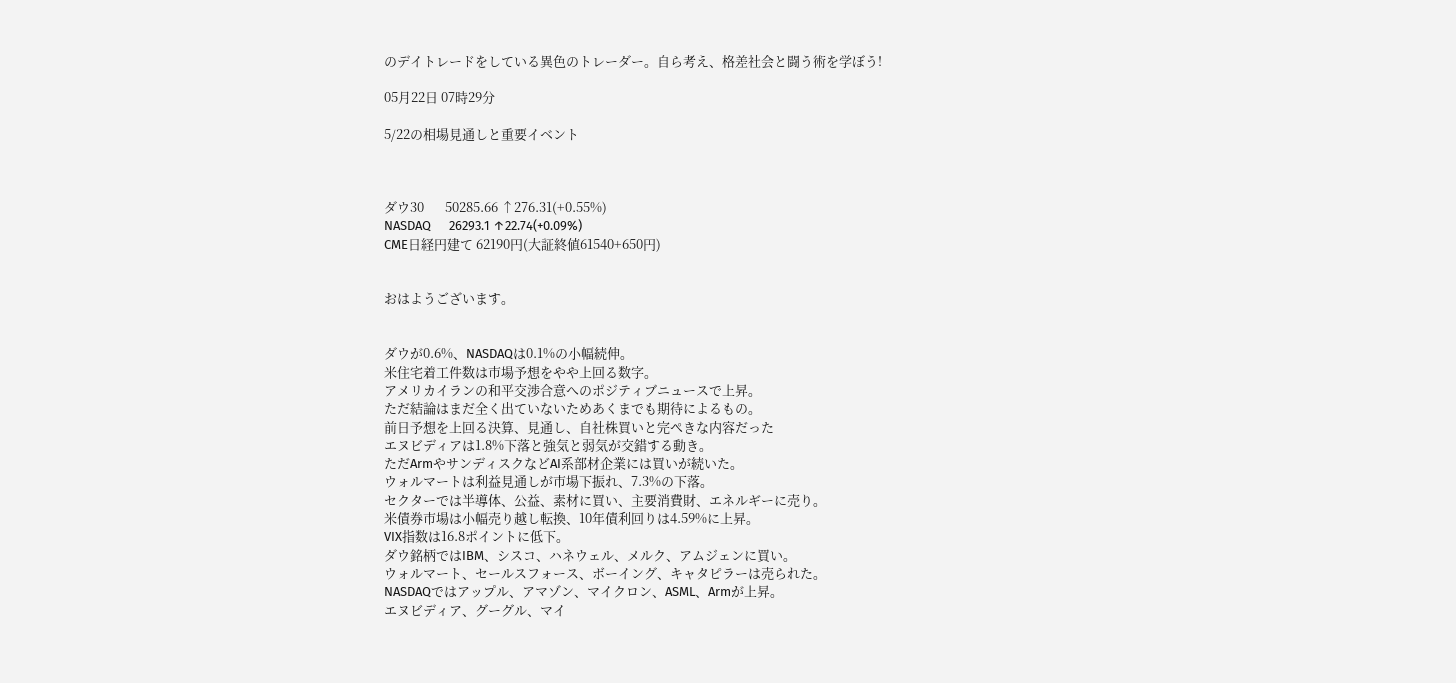のデイトレードをしている異色のトレーダー。自ら考え、格差社会と闘う術を学ぼう!

05月22日 07時29分

5/22の相場見通しと重要イベント



ダウ30       50285.66 ↑276.31(+0.55%)
NASDAQ      26293.1 ↑22.74(+0.09%)
CME日経円建て 62190円(大証終値61540+650円)


おはようございます。


ダウが0.6%、NASDAQは0.1%の小幅続伸。
米住宅着工件数は市場予想をやや上回る数字。
アメリカイランの和平交渉合意へのポジティブニュースで上昇。
ただ結論はまだ全く出ていないためあくまでも期待によるもの。
前日予想を上回る決算、見通し、自社株買いと完ぺきな内容だった
エヌビディアは1.8%下落と強気と弱気が交錯する動き。
ただArmやサンディスクなどAI系部材企業には買いが続いた。
ウォルマートは利益見通しが市場下振れ、7.3%の下落。
セクターでは半導体、公益、素材に買い、主要消費財、エネルギーに売り。
米債券市場は小幅売り越し転換、10年債利回りは4.59%に上昇。
VIX指数は16.8ポイントに低下。
ダウ銘柄ではIBM、シスコ、ハネウェル、メルク、アムジェンに買い。
ウォルマート、セールスフォース、ボーイング、キャタピラーは売られた。
NASDAQではアップル、アマゾン、マイクロン、ASML、Armが上昇。
エヌビディア、グーグル、マイ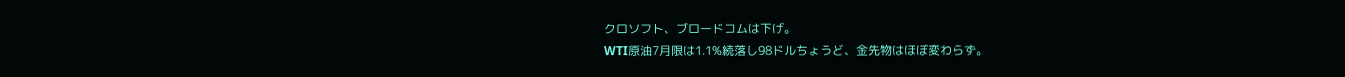クロソフト、ブロードコムは下げ。
WTI原油7月限は1.1%続落し98ドルちょうど、金先物はほぼ変わらず。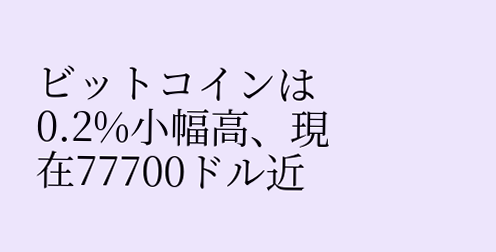ビットコインは0.2%小幅高、現在77700ドル近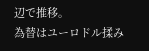辺で推移。
為替はユーロドル揉み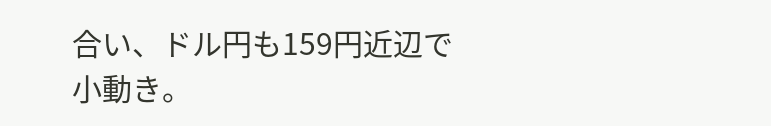合い、ドル円も159円近辺で小動き。